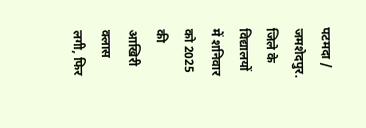पटमदा / जमशेदपुर.
जिले के विद्यालयों में शनिवार को 2025 की आखिरी क्लास लगी, फिर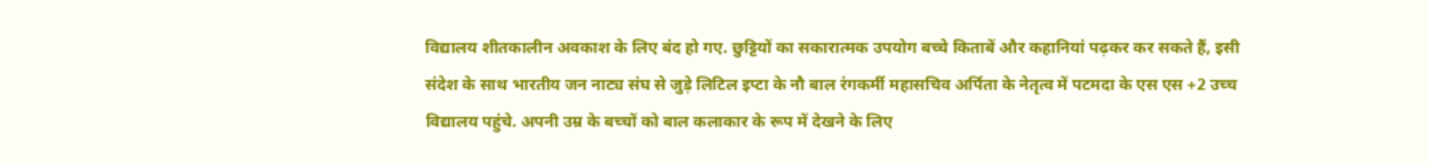विद्यालय शीतकालीन अवकाश के लिए बंद हो गए. छुट्टियों का सकारात्मक उपयोग बच्चे किताबें और कहानियां पढ़कर कर सकते हैं, इसी संदेश के साथ भारतीय जन नाट्य संघ से जुड़े लिटिल इप्टा के नौ बाल रंगकर्मी महासचिव अर्पिता के नेतृत्व में पटमदा के एस एस +2 उच्च विद्यालय पहुंचे. अपनी उम्र के बच्चों को बाल कलाकार के रूप में देखने के लिए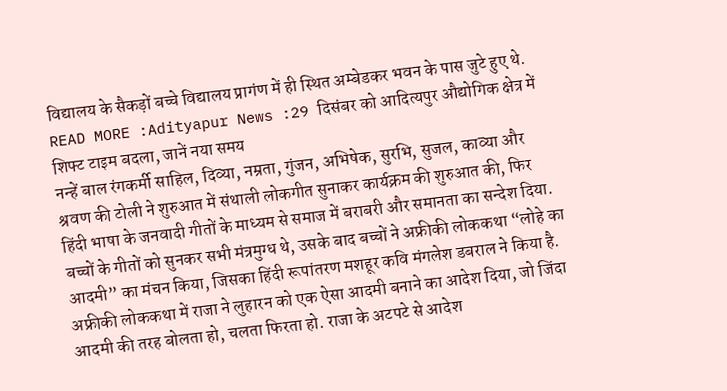विद्यालय के सैकड़ों बच्चे विद्यालय प्रागंण में ही स्थित अम्बेडकर भवन के पास जुटे हुए थे.
READ MORE :Adityapur News :29 दिसंबर को आदित्यपुर औद्योगिक क्षेत्र में शिफ्ट टाइम बदला, जानें नया समय
नन्हें बाल रंगकर्मी साहिल, दिव्या, नम्रता, गुंजन, अभिषेक, सुरभि, सुजल, काव्या और श्रवण की टोली ने शुरुआत में संथाली लोकगीत सुनाकर कार्यक्रम की शुरुआत की, फिर हिंदी भाषा के जनवादी गीतों के माध्यम से समाज में बराबरी और समानता का सन्देश दिया. बच्चों के गीतों को सुनकर सभी मंत्रमुग्ध थे, उसके बाद बच्चों ने अफ्रीकी लोककथा “लोहे का आदमी” का मंचन किया, जिसका हिंदी रूपांतरण मशहूर कवि मंगलेश डबराल ने किया है.
अफ्रीकी लोककथा में राजा ने लुहारन को एक ऐसा आदमी बनाने का आदेश दिया, जो जिंदा आदमी की तरह बोलता हो, चलता फिरता हो. राजा के अटपटे से आदेश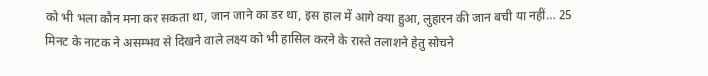को भी भला कौन मना कर सकता था, जान जाने का डर था, इस हाल में आगे क्या हुआ, लुहारन की जान बची या नहीं… 25 मिनट के नाटक ने असम्भव से दिखने वाले लक्ष्य को भी हासिल करने के रास्ते तलाशने हेतु सोचने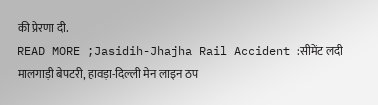की प्रेरणा दी.
READ MORE ;Jasidih-Jhajha Rail Accident :सीमेंट लदी मालगाड़ी बेपटरी, हावड़ा-दिल्ली मेन लाइन ठप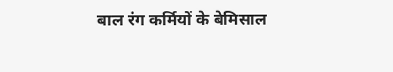बाल रंग कर्मियों के बेमिसाल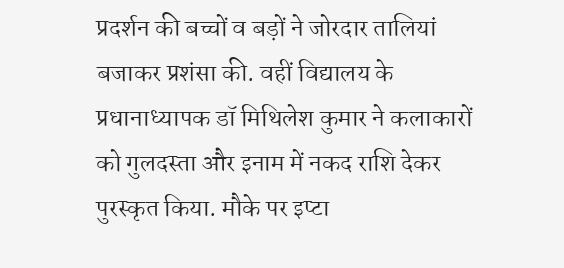प्रदर्शन की बच्चों व बड़ों ने जोरदार तालियां बजाकर प्रशंसा की. वहीं विद्यालय के प्रधानाध्यापक डॉ मिथिलेश कुमार ने कलाकारों को गुलदस्ता और इनाम में नकद राशि देकर पुरस्कृत किया. मौके पर इप्टा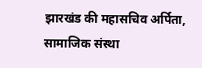झारखंड की महासचिव अर्पिता, सामाजिक संस्था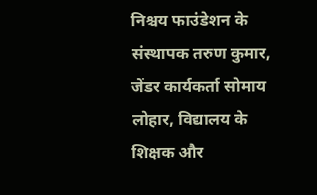निश्चय फाउंडेशन के संस्थापक तरुण कुमार, जेंडर कार्यकर्ता सोमाय लोहार, विद्यालय के शिक्षक और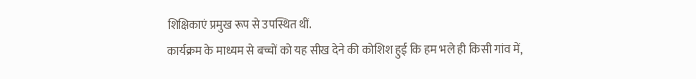शिक्षिकाएं प्रमुख रूप से उपस्थित थीं.
कार्यक्रम के माध्यम से बच्चों को यह सीख देने की कोशिश हुई कि हम भले ही किसी गांव में,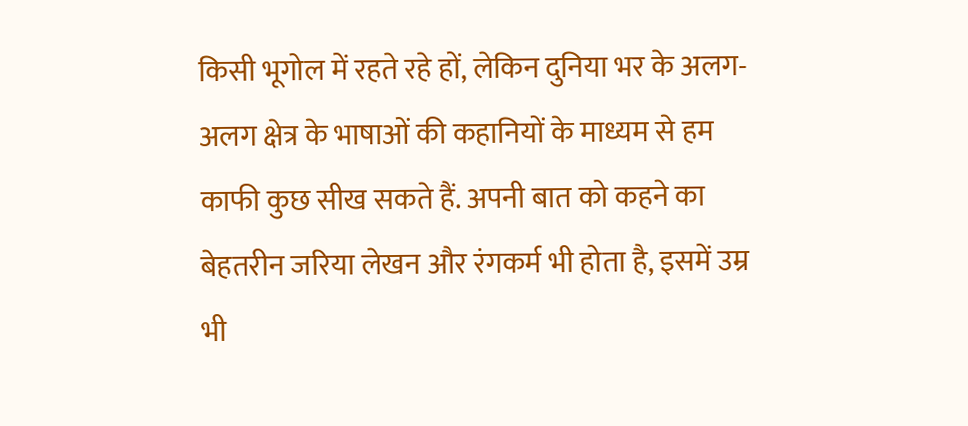किसी भूगोल में रहते रहे हों, लेकिन दुनिया भर के अलग-अलग क्षेत्र के भाषाओं की कहानियों के माध्यम से हम काफी कुछ सीख सकते हैं. अपनी बात को कहने का बेहतरीन जरिया लेखन और रंगकर्म भी होता है, इसमें उम्र भी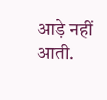आड़े नहीं आती.